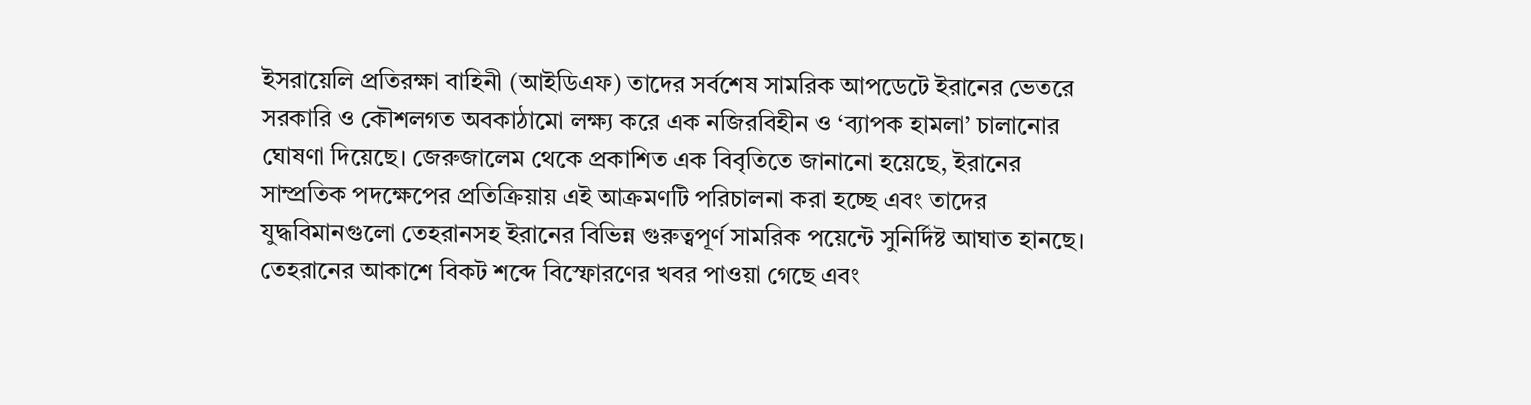ইসরায়েলি প্রতিরক্ষা বাহিনী (আইডিএফ) তাদের সর্বশেষ সামরিক আপডেটে ইরানের ভেতরে সরকারি ও কৌশলগত অবকাঠামো লক্ষ্য করে এক নজিরবিহীন ও ‘ব্যাপক হামলা’ চালানোর ঘোষণা দিয়েছে। জেরুজালেম থেকে প্রকাশিত এক বিবৃতিতে জানানো হয়েছে, ইরানের সাম্প্রতিক পদক্ষেপের প্রতিক্রিয়ায় এই আক্রমণটি পরিচালনা করা হচ্ছে এবং তাদের যুদ্ধবিমানগুলো তেহরানসহ ইরানের বিভিন্ন গুরুত্বপূর্ণ সামরিক পয়েন্টে সুনির্দিষ্ট আঘাত হানছে। তেহরানের আকাশে বিকট শব্দে বিস্ফোরণের খবর পাওয়া গেছে এবং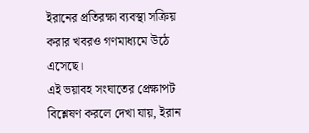ইরানের প্রতিরক্ষা ব্যবস্থা সক্রিয় করার খবরও গণমাধ্যমে উঠে এসেছে।
এই ভয়াবহ সংঘাতের প্রেক্ষাপট বিশ্লেষণ করলে দেখা যায়, ইরান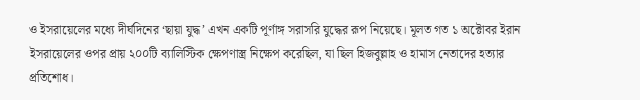ও ইসরায়েলের মধ্যে দীর্ঘদিনের ‘ছায়া যুদ্ধ’ এখন একটি পূর্ণাঙ্গ সরাসরি যুদ্ধের রূপ নিয়েছে। মূলত গত ১ অক্টোবর ইরান ইসরায়েলের ওপর প্রায় ২০০টি ব্যালিস্টিক ক্ষেপণাস্ত্র নিক্ষেপ করেছিল, যা ছিল হিজবুল্লাহ ও হামাস নেতাদের হত্যার প্রতিশোধ।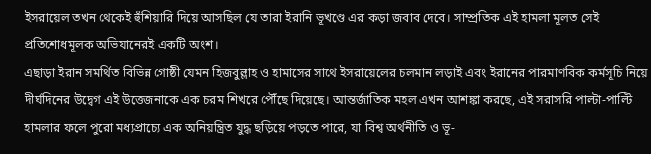ইসরায়েল তখন থেকেই হুঁশিয়ারি দিয়ে আসছিল যে তারা ইরানি ভূখণ্ডে এর কড়া জবাব দেবে। সাম্প্রতিক এই হামলা মূলত সেই প্রতিশোধমূলক অভিযানেরই একটি অংশ।
এছাড়া ইরান সমর্থিত বিভিন্ন গোষ্ঠী যেমন হিজবুল্লাহ ও হামাসের সাথে ইসরায়েলের চলমান লড়াই এবং ইরানের পারমাণবিক কর্মসূচি নিয়ে দীর্ঘদিনের উদ্বেগ এই উত্তেজনাকে এক চরম শিখরে পৌঁছে দিয়েছে। আন্তর্জাতিক মহল এখন আশঙ্কা করছে, এই সরাসরি পাল্টা-পাল্টি হামলার ফলে পুরো মধ্যপ্রাচ্যে এক অনিয়ন্ত্রিত যুদ্ধ ছড়িয়ে পড়তে পারে, যা বিশ্ব অর্থনীতি ও ভূ-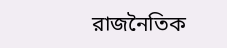রাজনৈতিক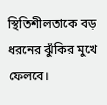স্থিতিশীলতাকে বড় ধরনের ঝুঁকির মুখে ফেলবে।